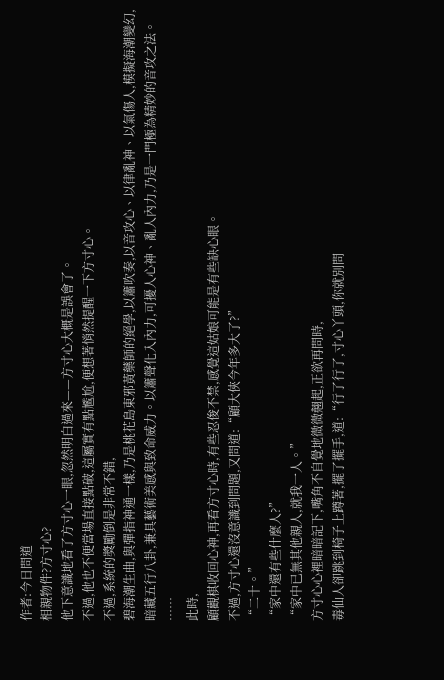作者:今日問道
相親物件?方寸心?
他下意識地看了方寸心一眼,忽然明白過來——方寸心大概是誤會了。
不過,他也不便當場直接點破,這屬實有點尷尬,便想著悄然提醒一下方寸心。
不過,系統的獎勵倒是非常不錯,
碧海潮生曲,與彈指神通一樣,乃是桃花島東邪黃藥師的絕學,以簫吹奏,以音攻心、以律亂神、以氣傷人,模擬海潮變幻,暗藏五行八卦,兼具藝術美感與致命威力。以簫聲化入內力,可擾人心神、亂人內力,乃是一門極為精妙的音攻之法。
……
此時,
顧觀棋收回心神,再看方寸心時,有些忍俊不禁,感覺這姑娘可能是有些缺心眼。
不過,方寸心還沒意識到問題,又問道:“顧大俠今年多大了?”
“二十。”
“家中還有些什麼人?”
“家中已無其他親人,就我一人。”
方寸心心裡暗暗記下,嘴角不自覺地微微翹起,正欲再問時,
毒仙人卻跳到椅子上蹲著,擺了擺手,道:“行了行了,寸心丫頭,你就別問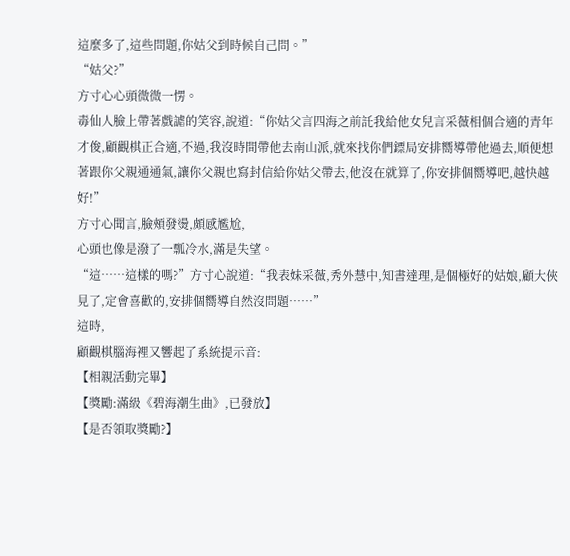這麼多了,這些問題,你姑父到時候自己問。”
“姑父?”
方寸心心頭微微一愣。
毒仙人臉上帶著戲謔的笑容,說道:“你姑父言四海之前託我給他女兒言采薇相個合適的青年才俊,顧觀棋正合適,不過,我沒時間帶他去南山派,就來找你們鏢局安排嚮導帶他過去,順便想著跟你父親通通氣,讓你父親也寫封信給你姑父帶去,他沒在就算了,你安排個嚮導吧,越快越好!”
方寸心聞言,臉頰發燙,頗感尷尬,
心頭也像是潑了一瓢冷水,滿是失望。
“這……這樣的嗎?”方寸心說道:“我表妹采薇,秀外慧中,知書達理,是個極好的姑娘,顧大俠見了,定會喜歡的,安排個嚮導自然沒問題……”
這時,
顧觀棋腦海裡又響起了系統提示音:
【相親活動完畢】
【獎勵:滿級《碧海潮生曲》,已發放】
【是否領取獎勵?】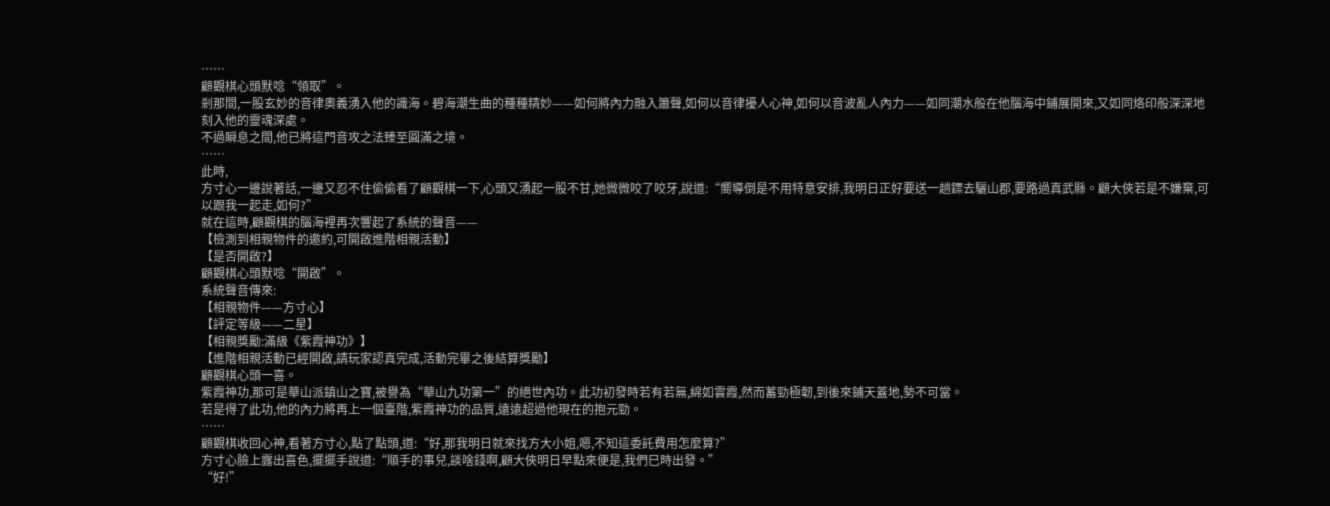……
顧觀棋心頭默唸“領取”。
剎那間,一股玄妙的音律奧義湧入他的識海。碧海潮生曲的種種精妙——如何將內力融入簫聲,如何以音律擾人心神,如何以音波亂人內力——如同潮水般在他腦海中鋪展開來,又如同烙印般深深地刻入他的靈魂深處。
不過瞬息之間,他已將這門音攻之法臻至圓滿之境。
……
此時,
方寸心一邊說著話,一邊又忍不住偷偷看了顧觀棋一下,心頭又湧起一股不甘,她微微咬了咬牙,說道:“嚮導倒是不用特意安排,我明日正好要送一趟鏢去驪山郡,要路過真武縣。顧大俠若是不嫌棄,可以跟我一起走,如何?”
就在這時,顧觀棋的腦海裡再次響起了系統的聲音——
【檢測到相親物件的邀約,可開啟進階相親活動】
【是否開啟?】
顧觀棋心頭默唸“開啟”。
系統聲音傳來:
【相親物件——方寸心】
【評定等級——二星】
【相親獎勵:滿級《紫霞神功》】
【進階相親活動已經開啟,請玩家認真完成,活動完畢之後結算獎勵】
顧觀棋心頭一喜。
紫霞神功,那可是華山派鎮山之寶,被譽為“華山九功第一”的絕世內功。此功初發時若有若無,綿如雲霞,然而蓄勁極韌,到後來鋪天蓋地,勢不可當。
若是得了此功,他的內力將再上一個臺階,紫霞神功的品質,遠遠超過他現在的抱元勁。
……
顧觀棋收回心神,看著方寸心,點了點頭,道:“好,那我明日就來找方大小姐,嗯,不知這委託費用怎麼算?”
方寸心臉上露出喜色,擺擺手說道:“順手的事兒,談啥錢啊,顧大俠明日早點來便是,我們巳時出發。”
“好!”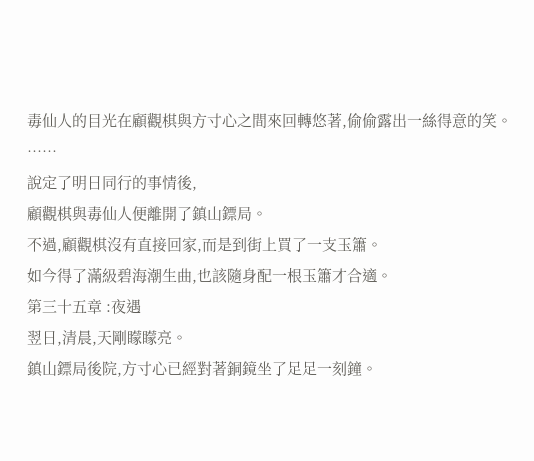毒仙人的目光在顧觀棋與方寸心之間來回轉悠著,偷偷露出一絲得意的笑。
……
說定了明日同行的事情後,
顧觀棋與毒仙人便離開了鎮山鏢局。
不過,顧觀棋沒有直接回家,而是到街上買了一支玉簫。
如今得了滿級碧海潮生曲,也該隨身配一根玉簫才合適。
第三十五章 :夜遇
翌日,清晨,天剛矇矇亮。
鎮山鏢局後院,方寸心已經對著銅鏡坐了足足一刻鐘。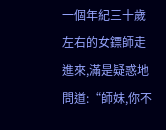一個年紀三十歲左右的女鏢師走進來,滿是疑惑地問道:“師妹,你不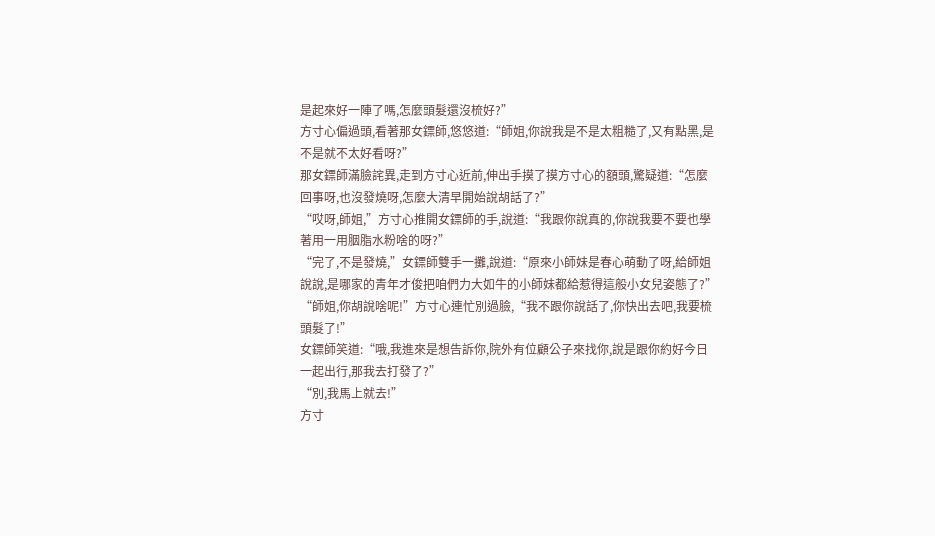是起來好一陣了嗎,怎麼頭髮還沒梳好?”
方寸心偏過頭,看著那女鏢師,悠悠道:“師姐,你說我是不是太粗糙了,又有點黑,是不是就不太好看呀?”
那女鏢師滿臉詫異,走到方寸心近前,伸出手摸了摸方寸心的額頭,驚疑道:“怎麼回事呀,也沒發燒呀,怎麼大清早開始說胡話了?”
“哎呀,師姐,”方寸心推開女鏢師的手,說道:“我跟你說真的,你說我要不要也學著用一用胭脂水粉啥的呀?”
“完了,不是發燒,”女鏢師雙手一攤,說道:“原來小師妹是春心萌動了呀,給師姐說說,是哪家的青年才俊把咱們力大如牛的小師妹都給惹得這般小女兒姿態了?”
“師姐,你胡說啥呢!”方寸心連忙別過臉,“我不跟你說話了,你快出去吧,我要梳頭髮了!”
女鏢師笑道:“哦,我進來是想告訴你,院外有位顧公子來找你,說是跟你約好今日一起出行,那我去打發了?”
“別,我馬上就去!”
方寸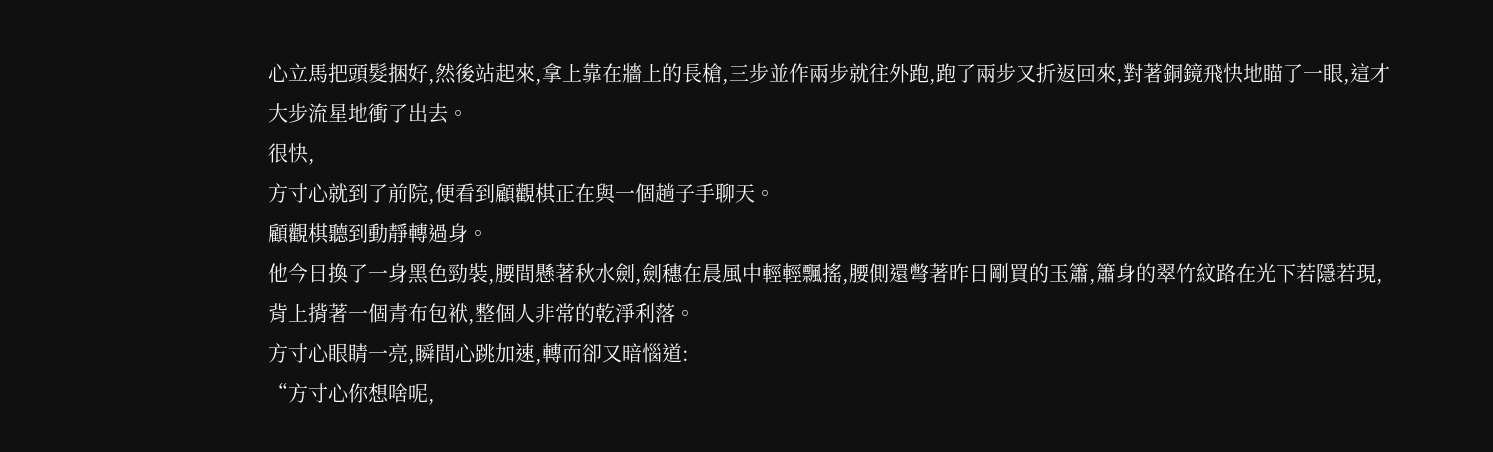心立馬把頭髮捆好,然後站起來,拿上靠在牆上的長槍,三步並作兩步就往外跑,跑了兩步又折返回來,對著銅鏡飛快地瞄了一眼,這才大步流星地衝了出去。
很快,
方寸心就到了前院,便看到顧觀棋正在與一個趟子手聊天。
顧觀棋聽到動靜轉過身。
他今日換了一身黑色勁裝,腰間懸著秋水劍,劍穗在晨風中輕輕飄搖,腰側還彆著昨日剛買的玉簫,簫身的翠竹紋路在光下若隱若現,背上揹著一個青布包袱,整個人非常的乾淨利落。
方寸心眼睛一亮,瞬間心跳加速,轉而卻又暗惱道:
“方寸心你想啥呢,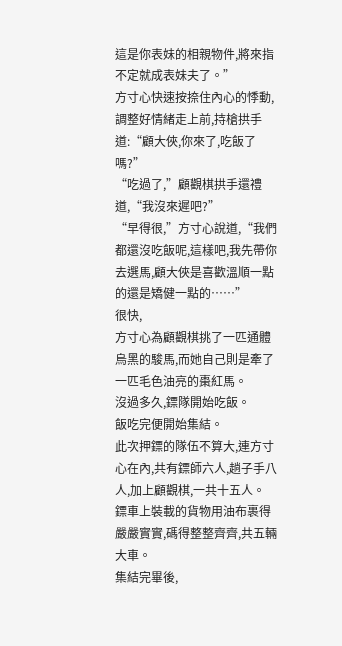這是你表妹的相親物件,將來指不定就成表妹夫了。”
方寸心快速按捺住內心的悸動,調整好情緒走上前,持槍拱手道:“顧大俠,你來了,吃飯了嗎?”
“吃過了,”顧觀棋拱手還禮道,“我沒來遲吧?”
“早得很,”方寸心說道,“我們都還沒吃飯呢,這樣吧,我先帶你去選馬,顧大俠是喜歡溫順一點的還是矯健一點的……”
很快,
方寸心為顧觀棋挑了一匹通體烏黑的駿馬,而她自己則是牽了一匹毛色油亮的棗紅馬。
沒過多久,鏢隊開始吃飯。
飯吃完便開始集結。
此次押鏢的隊伍不算大,連方寸心在內,共有鏢師六人,趟子手八人,加上顧觀棋,一共十五人。
鏢車上裝載的貨物用油布裹得嚴嚴實實,碼得整整齊齊,共五輛大車。
集結完畢後,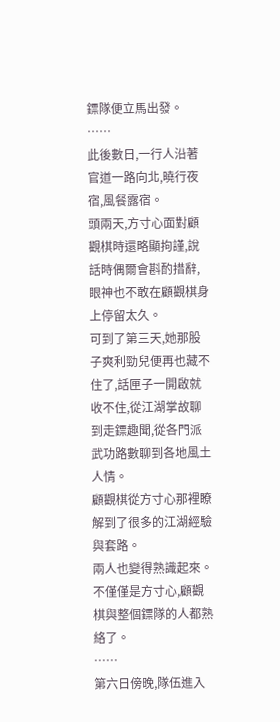鏢隊便立馬出發。
……
此後數日,一行人沿著官道一路向北,曉行夜宿,風餐露宿。
頭兩天,方寸心面對顧觀棋時還略顯拘謹,說話時偶爾會斟酌措辭,眼神也不敢在顧觀棋身上停留太久。
可到了第三天,她那股子爽利勁兒便再也藏不住了,話匣子一開啟就收不住,從江湖掌故聊到走鏢趣聞,從各門派武功路數聊到各地風土人情。
顧觀棋從方寸心那裡瞭解到了很多的江湖經驗與套路。
兩人也變得熟識起來。
不僅僅是方寸心,顧觀棋與整個鏢隊的人都熟絡了。
……
第六日傍晚,隊伍進入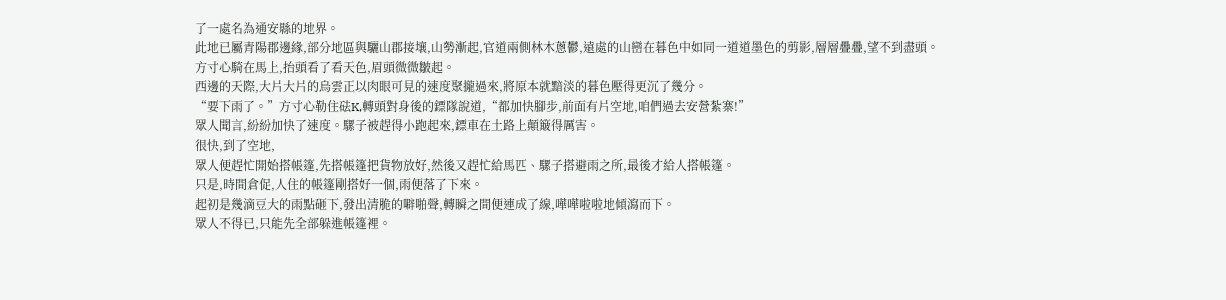了一處名為通安縣的地界。
此地已屬青陽郡邊緣,部分地區與驪山郡接壤,山勢漸起,官道兩側林木蔥鬱,遠處的山巒在暮色中如同一道道墨色的剪影,層層疊疊,望不到盡頭。
方寸心騎在馬上,抬頭看了看天色,眉頭微微皺起。
西邊的天際,大片大片的烏雲正以肉眼可見的速度聚攏過來,將原本就黯淡的暮色壓得更沉了幾分。
“要下雨了。”方寸心勒住砝K,轉頭對身後的鏢隊說道,“都加快腳步,前面有片空地,咱們過去安營紮寨!”
眾人聞言,紛紛加快了速度。騾子被趕得小跑起來,鏢車在土路上顛簸得厲害。
很快,到了空地,
眾人便趕忙開始搭帳篷,先搭帳篷把貨物放好,然後又趕忙給馬匹、騾子搭避雨之所,最後才給人搭帳篷。
只是,時間倉促,人住的帳篷剛搭好一個,雨便落了下來。
起初是幾滴豆大的雨點砸下,發出清脆的噼啪聲,轉瞬之間便連成了線,嘩嘩啦啦地傾瀉而下。
眾人不得已,只能先全部躲進帳篷裡。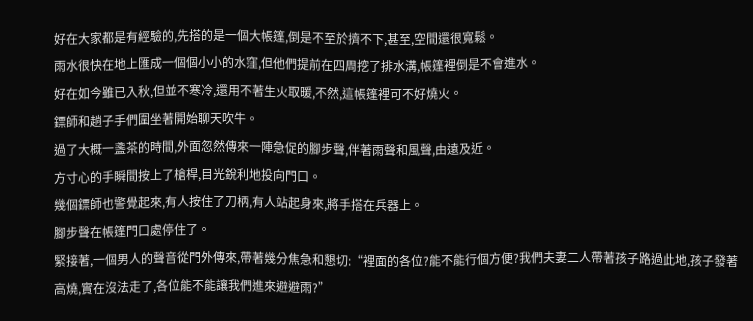好在大家都是有經驗的,先搭的是一個大帳篷,倒是不至於擠不下,甚至,空間還很寬鬆。
雨水很快在地上匯成一個個小小的水窪,但他們提前在四周挖了排水溝,帳篷裡倒是不會進水。
好在如今雖已入秋,但並不寒冷,還用不著生火取暖,不然,這帳篷裡可不好燒火。
鏢師和趟子手們圍坐著開始聊天吹牛。
過了大概一盞茶的時間,外面忽然傳來一陣急促的腳步聲,伴著雨聲和風聲,由遠及近。
方寸心的手瞬間按上了槍桿,目光銳利地投向門口。
幾個鏢師也警覺起來,有人按住了刀柄,有人站起身來,將手搭在兵器上。
腳步聲在帳篷門口處停住了。
緊接著,一個男人的聲音從門外傳來,帶著幾分焦急和懇切:“裡面的各位?能不能行個方便?我們夫妻二人帶著孩子路過此地,孩子發著高燒,實在沒法走了,各位能不能讓我們進來避避雨?”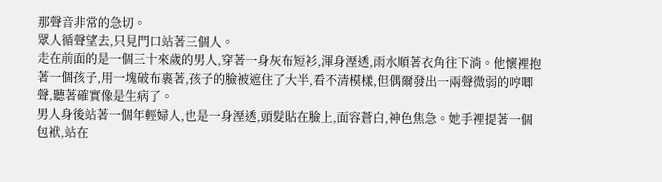那聲音非常的急切。
眾人循聲望去,只見門口站著三個人。
走在前面的是一個三十來歲的男人,穿著一身灰布短衫,渾身溼透,雨水順著衣角往下淌。他懷裡抱著一個孩子,用一塊破布裹著,孩子的臉被遮住了大半,看不清模樣,但偶爾發出一兩聲微弱的哼唧聲,聽著確實像是生病了。
男人身後站著一個年輕婦人,也是一身溼透,頭髮貼在臉上,面容蒼白,神色焦急。她手裡提著一個包袱,站在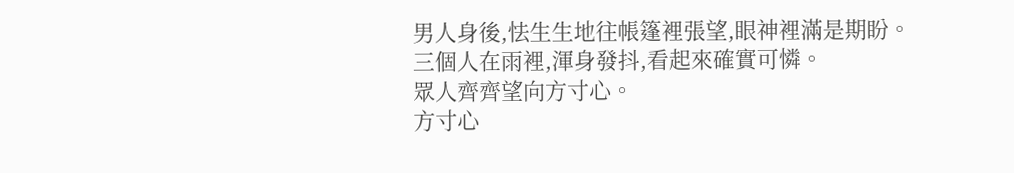男人身後,怯生生地往帳篷裡張望,眼神裡滿是期盼。
三個人在雨裡,渾身發抖,看起來確實可憐。
眾人齊齊望向方寸心。
方寸心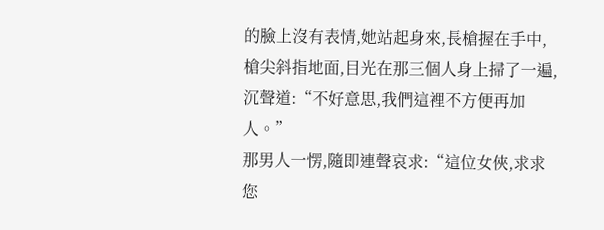的臉上沒有表情,她站起身來,長槍握在手中,槍尖斜指地面,目光在那三個人身上掃了一遍,沉聲道:“不好意思,我們這裡不方便再加人。”
那男人一愣,隨即連聲哀求:“這位女俠,求求您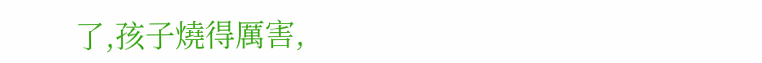了,孩子燒得厲害,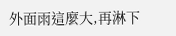外面雨這麼大,再淋下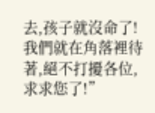去,孩子就沒命了!我們就在角落裡待著,絕不打擾各位,求求您了!”